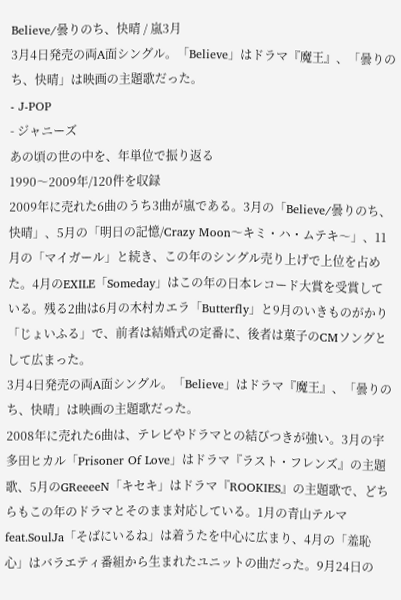Believe/曇りのち、快晴 / 嵐3月
3月4日発売の両A面シングル。「Believe」はドラマ『魔王』、「曇りのち、快晴」は映画の主題歌だった。
- J-POP
- ジャニーズ
あの頃の世の中を、年単位で振り返る
1990〜2009年/120件を収録
2009年に売れた6曲のうち3曲が嵐である。3月の「Believe/曇りのち、快晴」、5月の「明日の記憶/Crazy Moon〜キミ・ハ・ムテキ〜」、11月の「マイガール」と続き、この年のシングル売り上げで上位を占めた。4月のEXILE「Someday」はこの年の日本レコード大賞を受賞している。残る2曲は6月の木村カエラ「Butterfly」と9月のいきものがかり「じょいふる」で、前者は結婚式の定番に、後者は菓子のCMソングとして広まった。
3月4日発売の両A面シングル。「Believe」はドラマ『魔王』、「曇りのち、快晴」は映画の主題歌だった。
2008年に売れた6曲は、テレビやドラマとの結びつきが強い。3月の宇多田ヒカル「Prisoner Of Love」はドラマ『ラスト・フレンズ』の主題歌、5月のGReeeeN「キセキ」はドラマ『ROOKIES』の主題歌で、どちらもこの年のドラマとそのまま対応している。1月の青山テルマ feat.SoulJa「そばにいるね」は着うたを中心に広まり、4月の「羞恥心」はバラエティ番組から生まれたユニットの曲だった。9月24日の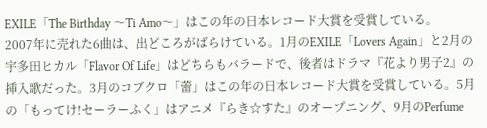EXILE「The Birthday 〜Ti Amo〜」はこの年の日本レコード大賞を受賞している。
2007年に売れた6曲は、出どころがばらけている。1月のEXILE「Lovers Again」と2月の宇多田ヒカル「Flavor Of Life」はどちらもバラードで、後者はドラマ『花より男子2』の挿入歌だった。3月のコブクロ「蕾」はこの年の日本レコード大賞を受賞している。5月の「もってけ!セーラーふく」はアニメ『らき☆すた』のオープニング、9月のPerfume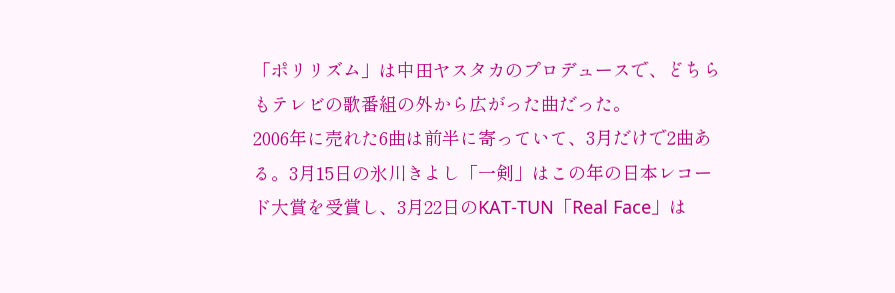「ポリリズム」は中田ヤスタカのプロデュースで、どちらもテレビの歌番組の外から広がった曲だった。
2006年に売れた6曲は前半に寄っていて、3月だけで2曲ある。3月15日の氷川きよし「一剣」はこの年の日本レコード大賞を受賞し、3月22日のKAT-TUN「Real Face」は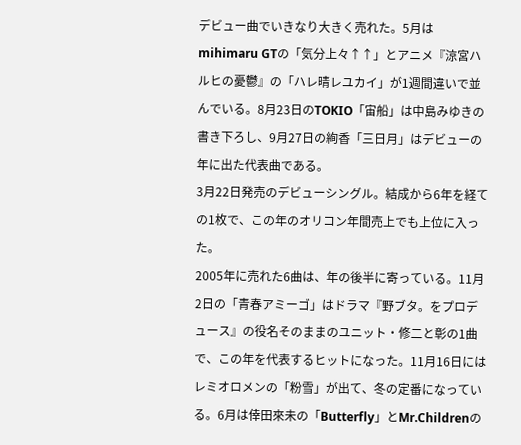デビュー曲でいきなり大きく売れた。5月はmihimaru GTの「気分上々↑↑」とアニメ『涼宮ハルヒの憂鬱』の「ハレ晴レユカイ」が1週間違いで並んでいる。8月23日のTOKIO「宙船」は中島みゆきの書き下ろし、9月27日の絢香「三日月」はデビューの年に出た代表曲である。
3月22日発売のデビューシングル。結成から6年を経ての1枚で、この年のオリコン年間売上でも上位に入った。
2005年に売れた6曲は、年の後半に寄っている。11月2日の「青春アミーゴ」はドラマ『野ブタ。をプロデュース』の役名そのままのユニット・修二と彰の1曲で、この年を代表するヒットになった。11月16日にはレミオロメンの「粉雪」が出て、冬の定番になっている。6月は倖田來未の「Butterfly」とMr.Childrenの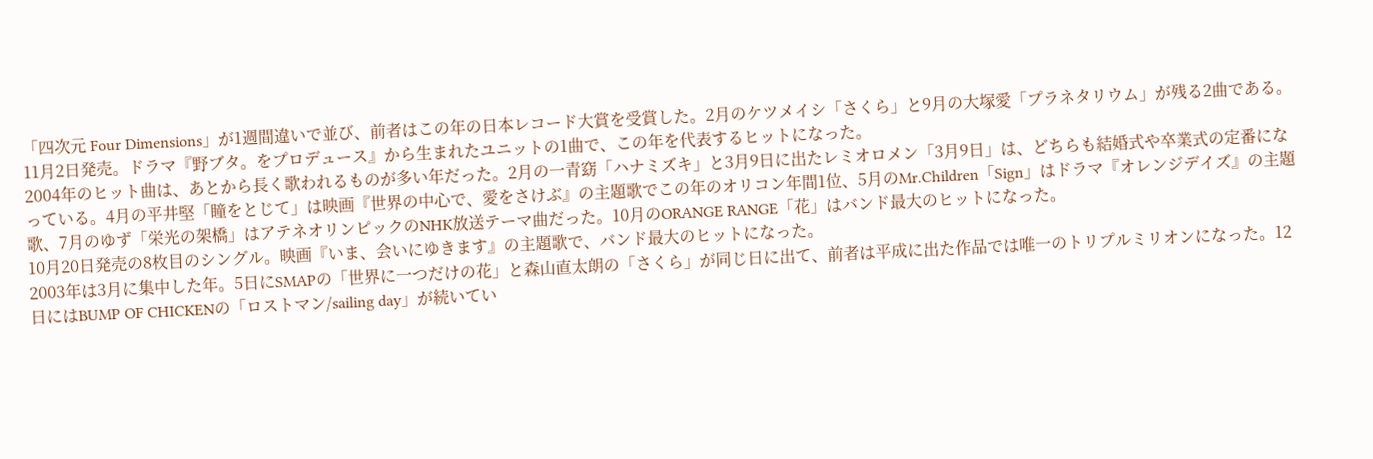「四次元 Four Dimensions」が1週間違いで並び、前者はこの年の日本レコード大賞を受賞した。2月のケツメイシ「さくら」と9月の大塚愛「プラネタリウム」が残る2曲である。
11月2日発売。ドラマ『野ブタ。をプロデュース』から生まれたユニットの1曲で、この年を代表するヒットになった。
2004年のヒット曲は、あとから長く歌われるものが多い年だった。2月の一青窈「ハナミズキ」と3月9日に出たレミオロメン「3月9日」は、どちらも結婚式や卒業式の定番になっている。4月の平井堅「瞳をとじて」は映画『世界の中心で、愛をさけぶ』の主題歌でこの年のオリコン年間1位、5月のMr.Children「Sign」はドラマ『オレンジデイズ』の主題歌、7月のゆず「栄光の架橋」はアテネオリンピックのNHK放送テーマ曲だった。10月のORANGE RANGE「花」はバンド最大のヒットになった。
10月20日発売の8枚目のシングル。映画『いま、会いにゆきます』の主題歌で、バンド最大のヒットになった。
2003年は3月に集中した年。5日にSMAPの「世界に一つだけの花」と森山直太朗の「さくら」が同じ日に出て、前者は平成に出た作品では唯一のトリプルミリオンになった。12日にはBUMP OF CHICKENの「ロストマン/sailing day」が続いてい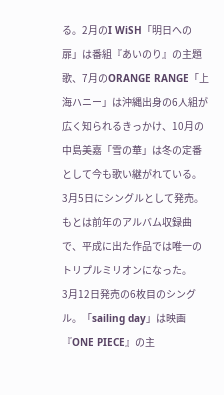る。2月のI WiSH「明日への扉」は番組『あいのり』の主題歌、7月のORANGE RANGE「上海ハニー」は沖縄出身の6人組が広く知られるきっかけ、10月の中島美嘉「雪の華」は冬の定番として今も歌い継がれている。
3月5日にシングルとして発売。もとは前年のアルバム収録曲で、平成に出た作品では唯一のトリプルミリオンになった。
3月12日発売の6枚目のシングル。「sailing day」は映画『ONE PIECE』の主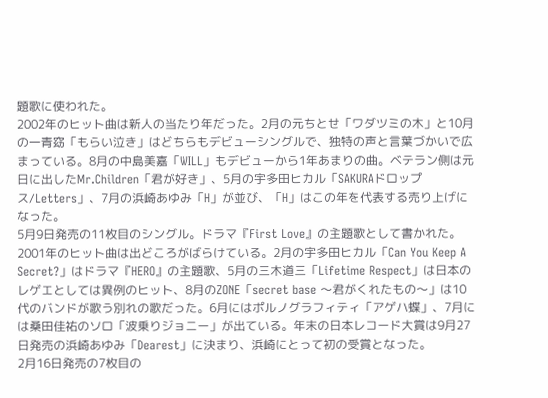題歌に使われた。
2002年のヒット曲は新人の当たり年だった。2月の元ちとせ「ワダツミの木」と10月の一青窈「もらい泣き」はどちらもデビューシングルで、独特の声と言葉づかいで広まっている。8月の中島美嘉「WILL」もデビューから1年あまりの曲。ベテラン側は元日に出したMr.Children「君が好き」、5月の宇多田ヒカル「SAKURAドロップス/Letters」、7月の浜崎あゆみ「H」が並び、「H」はこの年を代表する売り上げになった。
5月9日発売の11枚目のシングル。ドラマ『First Love』の主題歌として書かれた。
2001年のヒット曲は出どころがばらけている。2月の宇多田ヒカル「Can You Keep A Secret?」はドラマ『HERO』の主題歌、5月の三木道三「Lifetime Respect」は日本のレゲエとしては異例のヒット、8月のZONE「secret base 〜君がくれたもの〜」は10代のバンドが歌う別れの歌だった。6月にはポルノグラフィティ「アゲハ蝶」、7月には桑田佳祐のソロ「波乗りジョニー」が出ている。年末の日本レコード大賞は9月27日発売の浜崎あゆみ「Dearest」に決まり、浜崎にとって初の受賞となった。
2月16日発売の7枚目の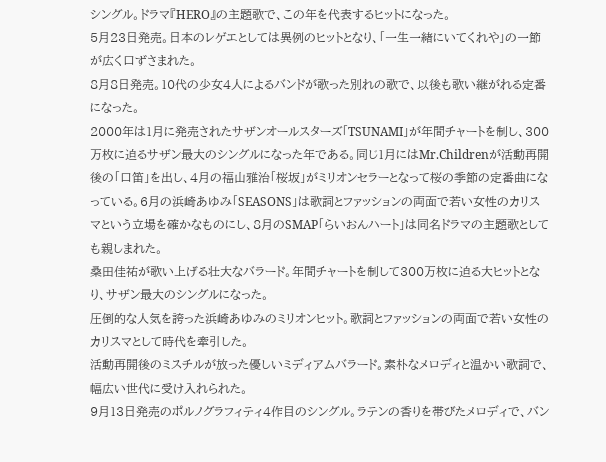シングル。ドラマ『HERO』の主題歌で、この年を代表するヒットになった。
5月23日発売。日本のレゲエとしては異例のヒットとなり、「一生一緒にいてくれや」の一節が広く口ずさまれた。
8月8日発売。10代の少女4人によるバンドが歌った別れの歌で、以後も歌い継がれる定番になった。
2000年は1月に発売されたサザンオールスターズ「TSUNAMI」が年間チャートを制し、300万枚に迫るサザン最大のシングルになった年である。同じ1月にはMr.Childrenが活動再開後の「口笛」を出し、4月の福山雅治「桜坂」がミリオンセラーとなって桜の季節の定番曲になっている。6月の浜崎あゆみ「SEASONS」は歌詞とファッションの両面で若い女性のカリスマという立場を確かなものにし、8月のSMAP「らいおんハート」は同名ドラマの主題歌としても親しまれた。
桑田佳祐が歌い上げる壮大なバラード。年間チャートを制して300万枚に迫る大ヒットとなり、サザン最大のシングルになった。
圧倒的な人気を誇った浜崎あゆみのミリオンヒット。歌詞とファッションの両面で若い女性のカリスマとして時代を牽引した。
活動再開後のミスチルが放った優しいミディアムバラード。素朴なメロディと温かい歌詞で、幅広い世代に受け入れられた。
9月13日発売のポルノグラフィティ4作目のシングル。ラテンの香りを帯びたメロディで、バン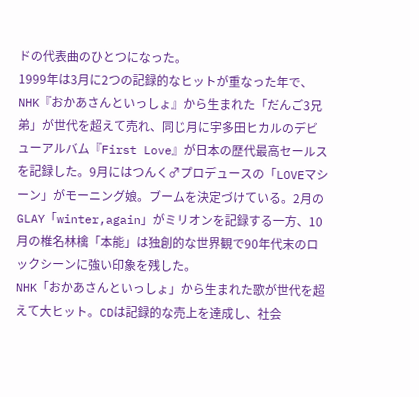ドの代表曲のひとつになった。
1999年は3月に2つの記録的なヒットが重なった年で、NHK『おかあさんといっしょ』から生まれた「だんご3兄弟」が世代を超えて売れ、同じ月に宇多田ヒカルのデビューアルバム『First Love』が日本の歴代最高セールスを記録した。9月にはつんく♂プロデュースの「LOVEマシーン」がモーニング娘。ブームを決定づけている。2月のGLAY「winter,again」がミリオンを記録する一方、10月の椎名林檎「本能」は独創的な世界観で90年代末のロックシーンに強い印象を残した。
NHK「おかあさんといっしょ」から生まれた歌が世代を超えて大ヒット。CDは記録的な売上を達成し、社会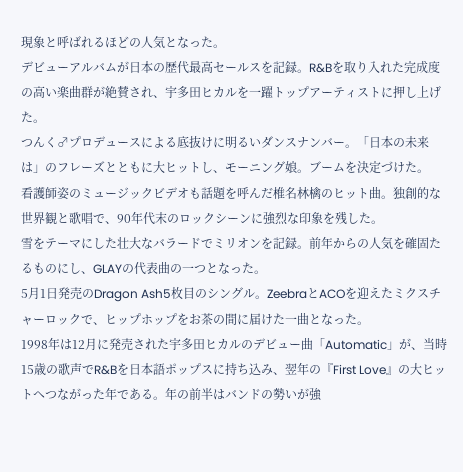現象と呼ばれるほどの人気となった。
デビューアルバムが日本の歴代最高セールスを記録。R&Bを取り入れた完成度の高い楽曲群が絶賛され、宇多田ヒカルを一躍トップアーティストに押し上げた。
つんく♂プロデュースによる底抜けに明るいダンスナンバー。「日本の未来は」のフレーズとともに大ヒットし、モーニング娘。ブームを決定づけた。
看護師姿のミュージックビデオも話題を呼んだ椎名林檎のヒット曲。独創的な世界観と歌唱で、90年代末のロックシーンに強烈な印象を残した。
雪をテーマにした壮大なバラードでミリオンを記録。前年からの人気を確固たるものにし、GLAYの代表曲の一つとなった。
5月1日発売のDragon Ash5枚目のシングル。ZeebraとACOを迎えたミクスチャーロックで、ヒップホップをお茶の間に届けた一曲となった。
1998年は12月に発売された宇多田ヒカルのデビュー曲「Automatic」が、当時15歳の歌声でR&Bを日本語ポップスに持ち込み、翌年の『First Love』の大ヒットへつながった年である。年の前半はバンドの勢いが強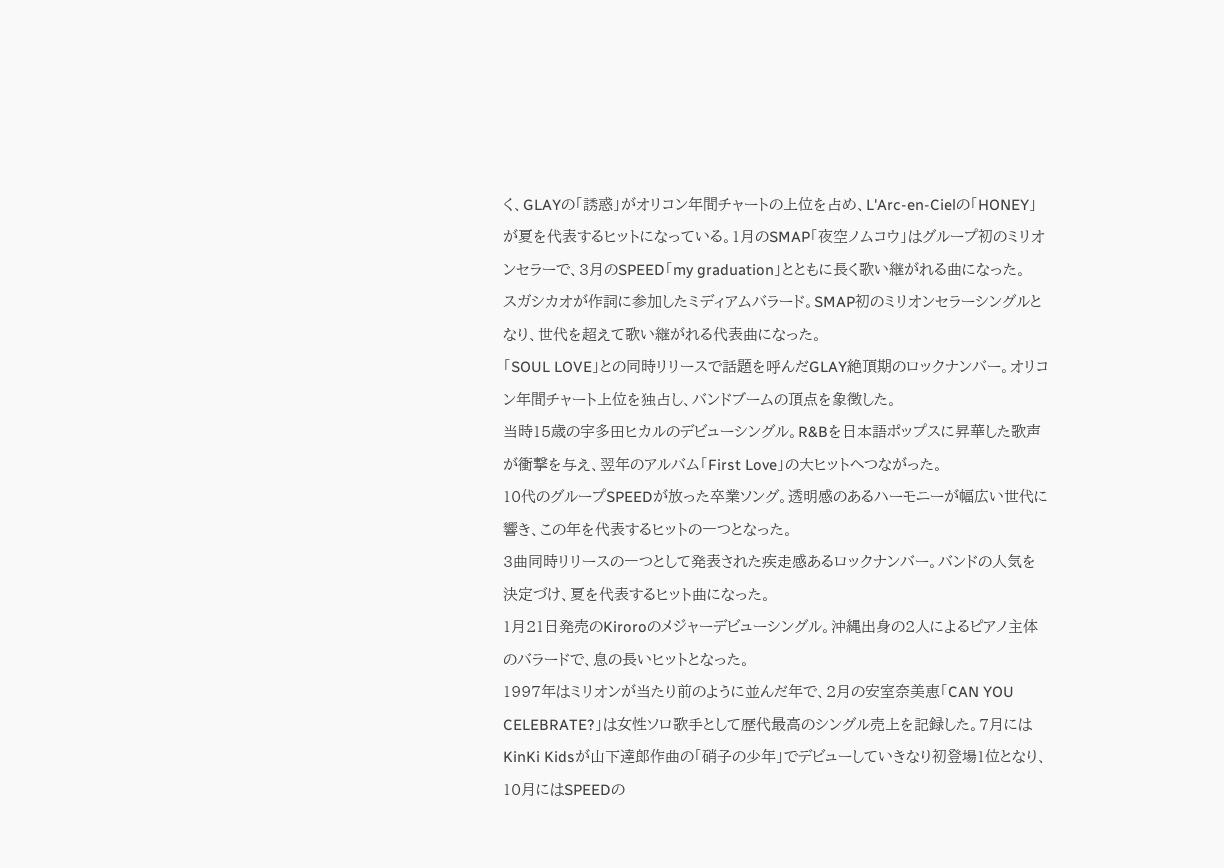く、GLAYの「誘惑」がオリコン年間チャートの上位を占め、L'Arc-en-Cielの「HONEY」が夏を代表するヒットになっている。1月のSMAP「夜空ノムコウ」はグループ初のミリオンセラーで、3月のSPEED「my graduation」とともに長く歌い継がれる曲になった。
スガシカオが作詞に参加したミディアムバラード。SMAP初のミリオンセラーシングルとなり、世代を超えて歌い継がれる代表曲になった。
「SOUL LOVE」との同時リリースで話題を呼んだGLAY絶頂期のロックナンバー。オリコン年間チャート上位を独占し、バンドブームの頂点を象徴した。
当時15歳の宇多田ヒカルのデビューシングル。R&Bを日本語ポップスに昇華した歌声が衝撃を与え、翌年のアルバム「First Love」の大ヒットへつながった。
10代のグループSPEEDが放った卒業ソング。透明感のあるハーモニーが幅広い世代に響き、この年を代表するヒットの一つとなった。
3曲同時リリースの一つとして発表された疾走感あるロックナンバー。バンドの人気を決定づけ、夏を代表するヒット曲になった。
1月21日発売のKiroroのメジャーデビューシングル。沖縄出身の2人によるピアノ主体のバラードで、息の長いヒットとなった。
1997年はミリオンが当たり前のように並んだ年で、2月の安室奈美恵「CAN YOU CELEBRATE?」は女性ソロ歌手として歴代最高のシングル売上を記録した。7月にはKinKi Kidsが山下達郎作曲の「硝子の少年」でデビューしていきなり初登場1位となり、10月にはSPEEDの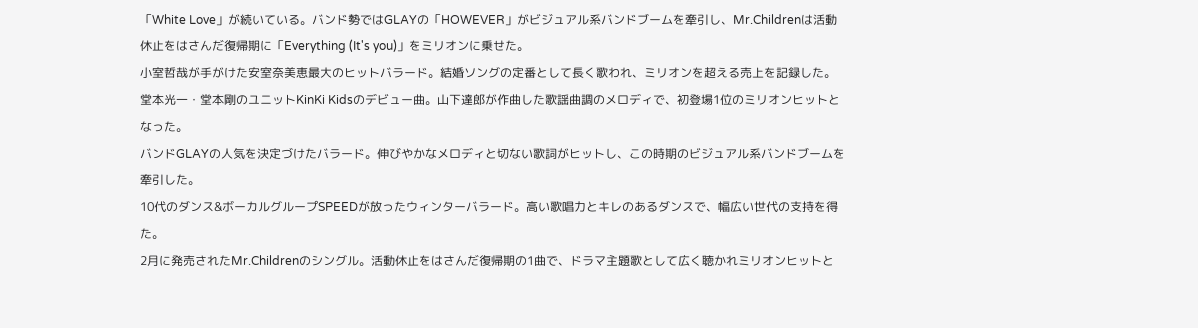「White Love」が続いている。バンド勢ではGLAYの「HOWEVER」がビジュアル系バンドブームを牽引し、Mr.Childrenは活動休止をはさんだ復帰期に「Everything (It's you)」をミリオンに乗せた。
小室哲哉が手がけた安室奈美恵最大のヒットバラード。結婚ソングの定番として長く歌われ、ミリオンを超える売上を記録した。
堂本光一・堂本剛のユニットKinKi Kidsのデビュー曲。山下達郎が作曲した歌謡曲調のメロディで、初登場1位のミリオンヒットとなった。
バンドGLAYの人気を決定づけたバラード。伸びやかなメロディと切ない歌詞がヒットし、この時期のビジュアル系バンドブームを牽引した。
10代のダンス&ボーカルグループSPEEDが放ったウィンターバラード。高い歌唱力とキレのあるダンスで、幅広い世代の支持を得た。
2月に発売されたMr.Childrenのシングル。活動休止をはさんだ復帰期の1曲で、ドラマ主題歌として広く聴かれミリオンヒットと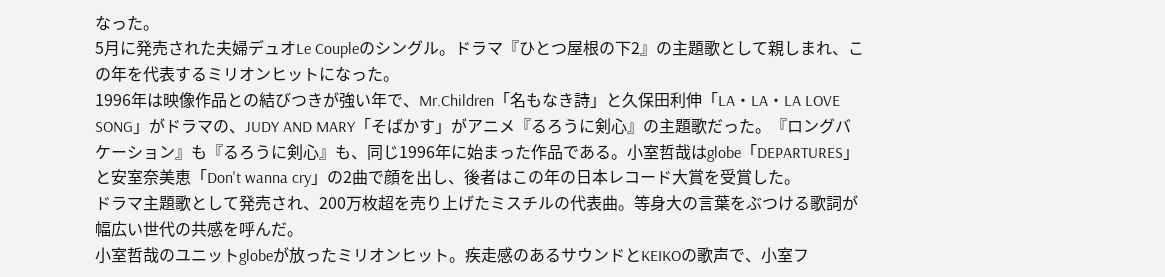なった。
5月に発売された夫婦デュオLe Coupleのシングル。ドラマ『ひとつ屋根の下2』の主題歌として親しまれ、この年を代表するミリオンヒットになった。
1996年は映像作品との結びつきが強い年で、Mr.Children「名もなき詩」と久保田利伸「LA・LA・LA LOVE SONG」がドラマの、JUDY AND MARY「そばかす」がアニメ『るろうに剣心』の主題歌だった。『ロングバケーション』も『るろうに剣心』も、同じ1996年に始まった作品である。小室哲哉はglobe「DEPARTURES」と安室奈美恵「Don't wanna cry」の2曲で顔を出し、後者はこの年の日本レコード大賞を受賞した。
ドラマ主題歌として発売され、200万枚超を売り上げたミスチルの代表曲。等身大の言葉をぶつける歌詞が幅広い世代の共感を呼んだ。
小室哲哉のユニットglobeが放ったミリオンヒット。疾走感のあるサウンドとKEIKOの歌声で、小室フ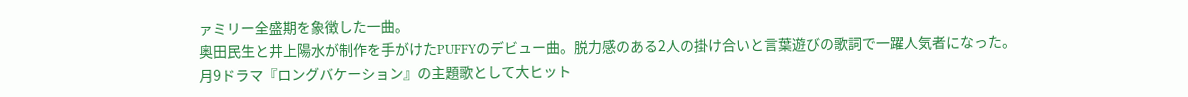ァミリー全盛期を象徴した一曲。
奥田民生と井上陽水が制作を手がけたPUFFYのデビュー曲。脱力感のある2人の掛け合いと言葉遊びの歌詞で一躍人気者になった。
月9ドラマ『ロングバケーション』の主題歌として大ヒット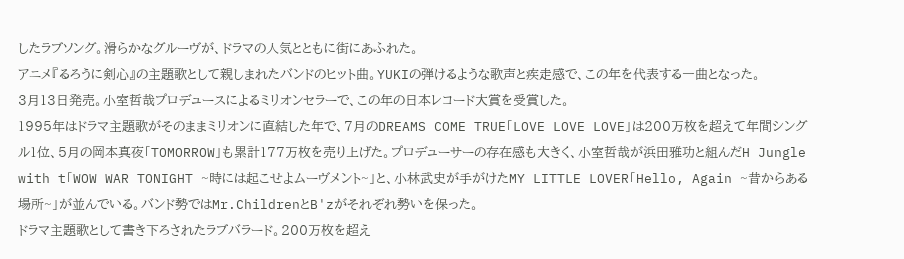したラブソング。滑らかなグルーヴが、ドラマの人気とともに街にあふれた。
アニメ『るろうに剣心』の主題歌として親しまれたバンドのヒット曲。YUKIの弾けるような歌声と疾走感で、この年を代表する一曲となった。
3月13日発売。小室哲哉プロデュースによるミリオンセラーで、この年の日本レコード大賞を受賞した。
1995年はドラマ主題歌がそのままミリオンに直結した年で、7月のDREAMS COME TRUE「LOVE LOVE LOVE」は200万枚を超えて年間シングル1位、5月の岡本真夜「TOMORROW」も累計177万枚を売り上げた。プロデューサーの存在感も大きく、小室哲哉が浜田雅功と組んだH Jungle with t「WOW WAR TONIGHT ~時には起こせよムーヴメント~」と、小林武史が手がけたMY LITTLE LOVER「Hello, Again ~昔からある場所~」が並んでいる。バンド勢ではMr.ChildrenとB'zがそれぞれ勢いを保った。
ドラマ主題歌として書き下ろされたラブバラード。200万枚を超え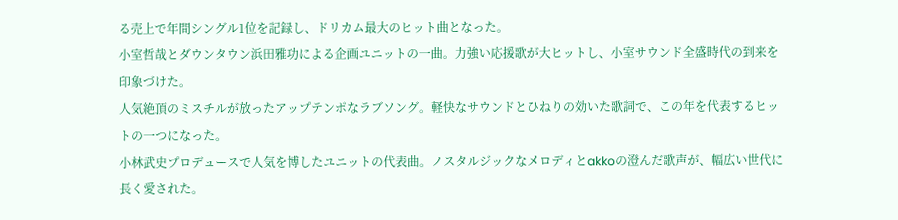る売上で年間シングル1位を記録し、ドリカム最大のヒット曲となった。
小室哲哉とダウンタウン浜田雅功による企画ユニットの一曲。力強い応援歌が大ヒットし、小室サウンド全盛時代の到来を印象づけた。
人気絶頂のミスチルが放ったアップテンポなラブソング。軽快なサウンドとひねりの効いた歌詞で、この年を代表するヒットの一つになった。
小林武史プロデュースで人気を博したユニットの代表曲。ノスタルジックなメロディとakkoの澄んだ歌声が、幅広い世代に長く愛された。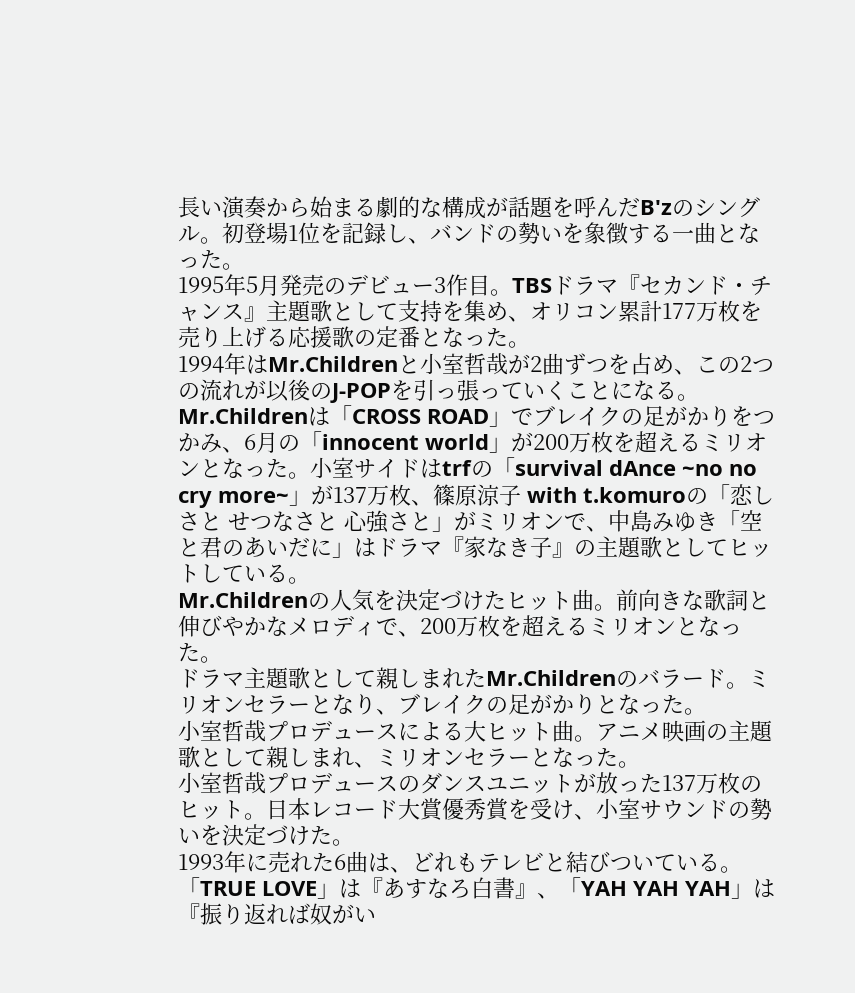長い演奏から始まる劇的な構成が話題を呼んだB'zのシングル。初登場1位を記録し、バンドの勢いを象徴する一曲となった。
1995年5月発売のデビュー3作目。TBSドラマ『セカンド・チャンス』主題歌として支持を集め、オリコン累計177万枚を売り上げる応援歌の定番となった。
1994年はMr.Childrenと小室哲哉が2曲ずつを占め、この2つの流れが以後のJ-POPを引っ張っていくことになる。Mr.Childrenは「CROSS ROAD」でブレイクの足がかりをつかみ、6月の「innocent world」が200万枚を超えるミリオンとなった。小室サイドはtrfの「survival dAnce ~no no cry more~」が137万枚、篠原涼子 with t.komuroの「恋しさと せつなさと 心強さと」がミリオンで、中島みゆき「空と君のあいだに」はドラマ『家なき子』の主題歌としてヒットしている。
Mr.Childrenの人気を決定づけたヒット曲。前向きな歌詞と伸びやかなメロディで、200万枚を超えるミリオンとなった。
ドラマ主題歌として親しまれたMr.Childrenのバラード。ミリオンセラーとなり、ブレイクの足がかりとなった。
小室哲哉プロデュースによる大ヒット曲。アニメ映画の主題歌として親しまれ、ミリオンセラーとなった。
小室哲哉プロデュースのダンスユニットが放った137万枚のヒット。日本レコード大賞優秀賞を受け、小室サウンドの勢いを決定づけた。
1993年に売れた6曲は、どれもテレビと結びついている。「TRUE LOVE」は『あすなろ白書』、「YAH YAH YAH」は『振り返れば奴がい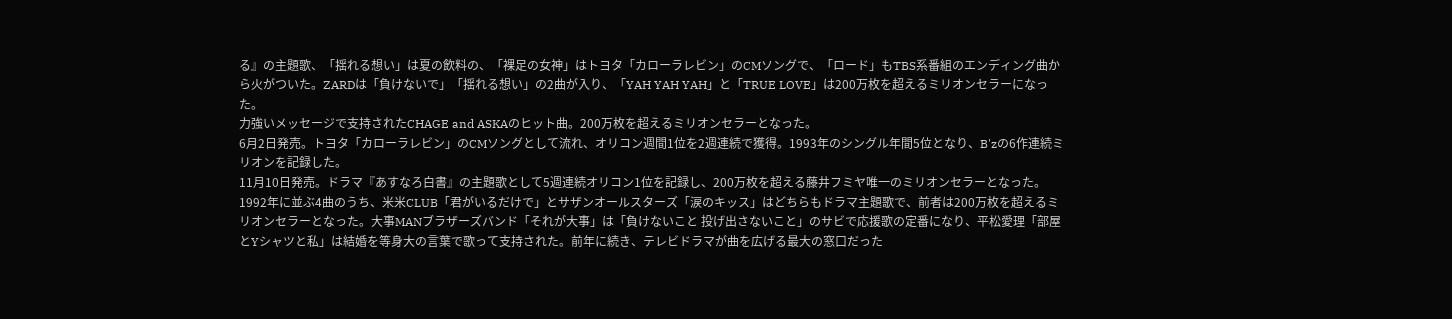る』の主題歌、「揺れる想い」は夏の飲料の、「裸足の女神」はトヨタ「カローラレビン」のCMソングで、「ロード」もTBS系番組のエンディング曲から火がついた。ZARDは「負けないで」「揺れる想い」の2曲が入り、「YAH YAH YAH」と「TRUE LOVE」は200万枚を超えるミリオンセラーになった。
力強いメッセージで支持されたCHAGE and ASKAのヒット曲。200万枚を超えるミリオンセラーとなった。
6月2日発売。トヨタ「カローラレビン」のCMソングとして流れ、オリコン週間1位を2週連続で獲得。1993年のシングル年間5位となり、B'zの6作連続ミリオンを記録した。
11月10日発売。ドラマ『あすなろ白書』の主題歌として5週連続オリコン1位を記録し、200万枚を超える藤井フミヤ唯一のミリオンセラーとなった。
1992年に並ぶ4曲のうち、米米CLUB「君がいるだけで」とサザンオールスターズ「涙のキッス」はどちらもドラマ主題歌で、前者は200万枚を超えるミリオンセラーとなった。大事MANブラザーズバンド「それが大事」は「負けないこと 投げ出さないこと」のサビで応援歌の定番になり、平松愛理「部屋とYシャツと私」は結婚を等身大の言葉で歌って支持された。前年に続き、テレビドラマが曲を広げる最大の窓口だった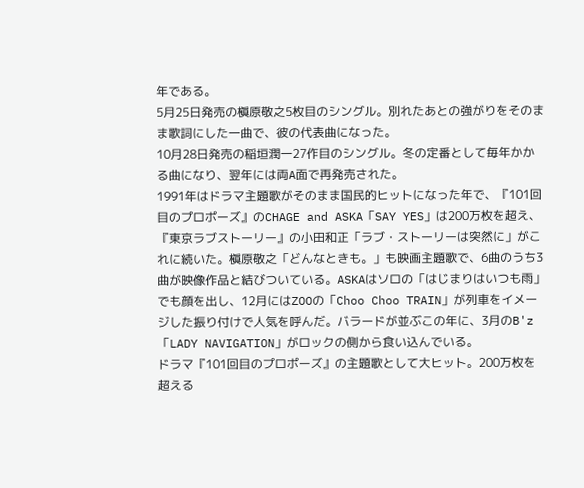年である。
5月25日発売の槇原敬之5枚目のシングル。別れたあとの強がりをそのまま歌詞にした一曲で、彼の代表曲になった。
10月28日発売の稲垣潤一27作目のシングル。冬の定番として毎年かかる曲になり、翌年には両A面で再発売された。
1991年はドラマ主題歌がそのまま国民的ヒットになった年で、『101回目のプロポーズ』のCHAGE and ASKA「SAY YES」は200万枚を超え、『東京ラブストーリー』の小田和正「ラブ・ストーリーは突然に」がこれに続いた。槇原敬之「どんなときも。」も映画主題歌で、6曲のうち3曲が映像作品と結びついている。ASKAはソロの「はじまりはいつも雨」でも顔を出し、12月にはZOOの「Choo Choo TRAIN」が列車をイメージした振り付けで人気を呼んだ。バラードが並ぶこの年に、3月のB'z「LADY NAVIGATION」がロックの側から食い込んでいる。
ドラマ『101回目のプロポーズ』の主題歌として大ヒット。200万枚を超える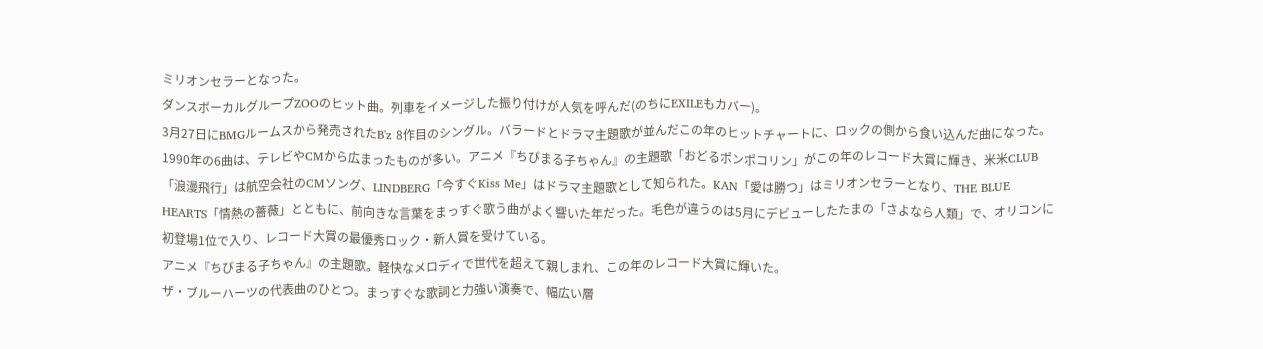ミリオンセラーとなった。
ダンスボーカルグループZOOのヒット曲。列車をイメージした振り付けが人気を呼んだ(のちにEXILEもカバー)。
3月27日にBMGルームスから発売されたB'z 8作目のシングル。バラードとドラマ主題歌が並んだこの年のヒットチャートに、ロックの側から食い込んだ曲になった。
1990年の6曲は、テレビやCMから広まったものが多い。アニメ『ちびまる子ちゃん』の主題歌「おどるポンポコリン」がこの年のレコード大賞に輝き、米米CLUB「浪漫飛行」は航空会社のCMソング、LINDBERG「今すぐKiss Me」はドラマ主題歌として知られた。KAN「愛は勝つ」はミリオンセラーとなり、THE BLUE HEARTS「情熱の薔薇」とともに、前向きな言葉をまっすぐ歌う曲がよく響いた年だった。毛色が違うのは5月にデビューしたたまの「さよなら人類」で、オリコンに初登場1位で入り、レコード大賞の最優秀ロック・新人賞を受けている。
アニメ『ちびまる子ちゃん』の主題歌。軽快なメロディで世代を超えて親しまれ、この年のレコード大賞に輝いた。
ザ・ブルーハーツの代表曲のひとつ。まっすぐな歌詞と力強い演奏で、幅広い層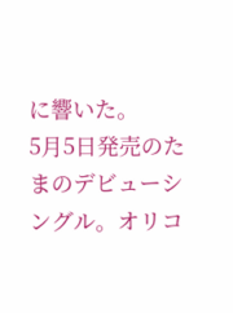に響いた。
5月5日発売のたまのデビューシングル。オリコ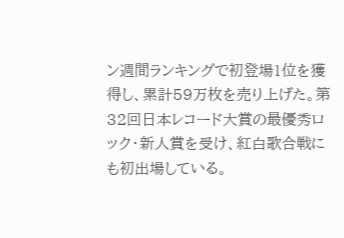ン週間ランキングで初登場1位を獲得し、累計59万枚を売り上げた。第32回日本レコード大賞の最優秀ロック・新人賞を受け、紅白歌合戦にも初出場している。